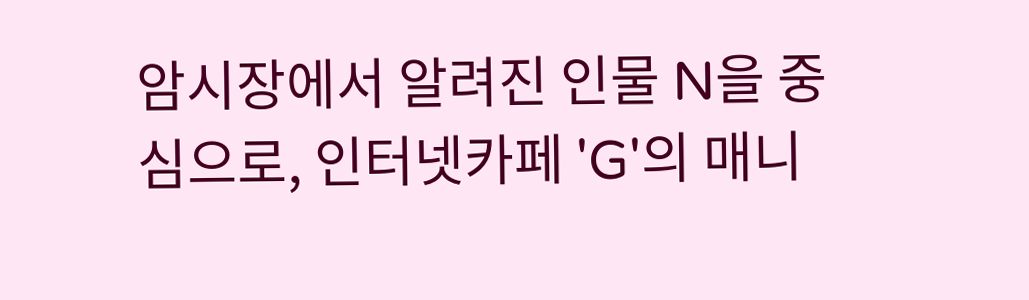암시장에서 알려진 인물 N을 중심으로, 인터넷카페 'G'의 매니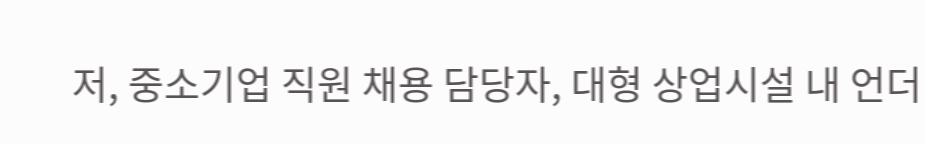저, 중소기업 직원 채용 담당자, 대형 상업시설 내 언더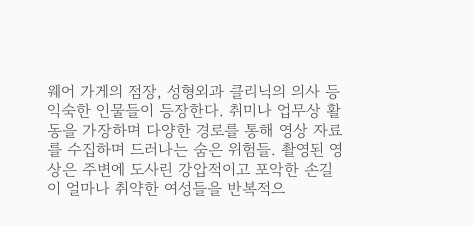웨어 가게의 점장, 성형외과 클리닉의 의사 등 익숙한 인물들이 등장한다. 취미나 업무상 활동을 가장하며 다양한 경로를 통해 영상 자료를 수집하며 드러나는 숨은 위험들. 촬영된 영상은 주변에 도사린 강압적이고 포악한 손길이 얼마나 취약한 여성들을 반복적으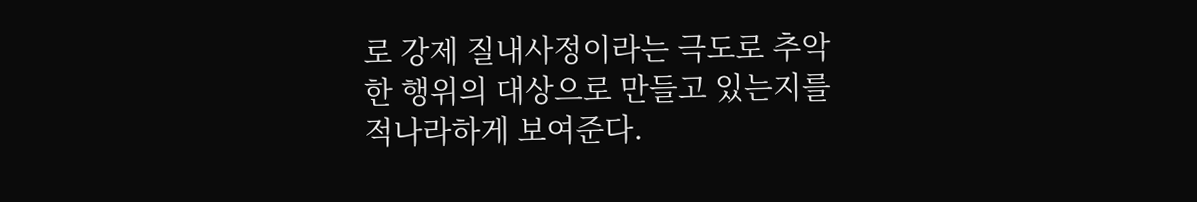로 강제 질내사정이라는 극도로 추악한 행위의 대상으로 만들고 있는지를 적나라하게 보여준다.